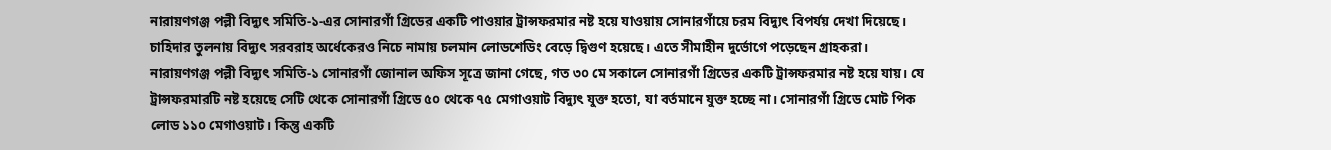নারায়ণগঞ্জ পল্লী বিদ্যুৎ সমিতি-১-এর সোনারগাঁ গ্রিডের একটি পাওয়ার ট্রান্সফরমার নষ্ট হয়ে যাওয়ায় সোনারগাঁয়ে চরম বিদ্যুৎ বিপর্যয় দেখা দিয়েছে। চাহিদার তুলনায় বিদ্যুৎ সরবরাহ অর্ধেকেরও নিচে নামায় চলমান লোডশেডিং বেড়ে দ্বিগুণ হয়েছে। এতে সীমাহীন দুর্ভোগে পড়েছেন গ্রাহকরা।
নারায়ণগঞ্জ পল্লী বিদ্যুৎ সমিতি-১ সোনারগাঁ জোনাল অফিস সূত্রে জানা গেছে, গত ৩০ মে সকালে সোনারগাঁ গ্রিডের একটি ট্রান্সফরমার নষ্ট হয়ে যায়। যে ট্রান্সফরমারটি নষ্ট হয়েছে সেটি থেকে সোনারগাঁ গ্রিডে ৫০ থেকে ৭৫ মেগাওয়াট বিদ্যুৎ যুক্ত হতো, যা বর্তমানে যুক্ত হচ্ছে না। সোনারগাঁ গ্রিডে মোট পিক লোড ১১০ মেগাওয়াট। কিন্তু একটি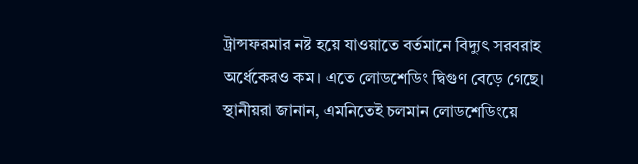ট্রান্সফরমার নষ্ট হয়ে যাওয়াতে বর্তমানে বিদ্যুৎ সরবরাহ অর্ধেকেরও কম। এতে লোডশেডিং দ্বিগুণ বেড়ে গেছে।
স্থানীয়রা জানান, এমনিতেই চলমান লোডশেডিংয়ে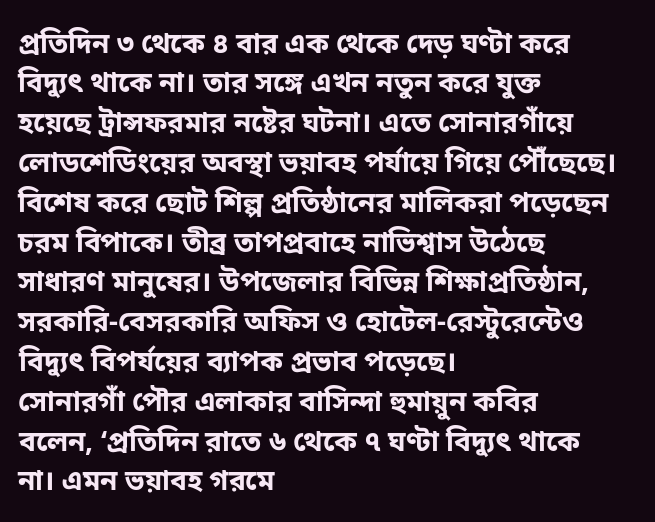প্রতিদিন ৩ থেকে ৪ বার এক থেকে দেড় ঘণ্টা করে বিদ্যুৎ থাকে না। তার সঙ্গে এখন নতুন করে যুক্ত হয়েছে ট্রান্সফরমার নষ্টের ঘটনা। এতে সোনারগাঁয়ে লোডশেডিংয়ের অবস্থা ভয়াবহ পর্যায়ে গিয়ে পৌঁছেছে। বিশেষ করে ছোট শিল্প প্রতিষ্ঠানের মালিকরা পড়েছেন চরম বিপাকে। তীব্র তাপপ্রবাহে নাভিশ্বাস উঠেছে সাধারণ মানুষের। উপজেলার বিভিন্ন শিক্ষাপ্রতিষ্ঠান, সরকারি-বেসরকারি অফিস ও হোটেল-রেস্টুরেন্টেও বিদ্যুৎ বিপর্যয়ের ব্যাপক প্রভাব পড়েছে।
সোনারগাঁ পৌর এলাকার বাসিন্দা হুমায়ুন কবির বলেন, ‘প্রতিদিন রাতে ৬ থেকে ৭ ঘণ্টা বিদ্যুৎ থাকে না। এমন ভয়াবহ গরমে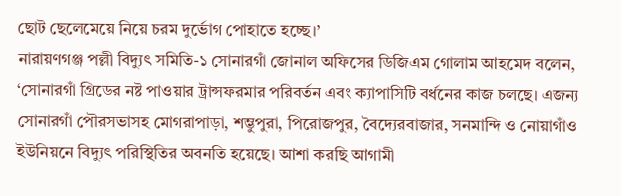ছোট ছেলেমেয়ে নিয়ে চরম দুর্ভোগ পোহাতে হচ্ছে।’
নারায়ণগঞ্জ পল্লী বিদ্যুৎ সমিতি-১ সোনারগাঁ জোনাল অফিসের ডিজিএম গোলাম আহমেদ বলেন, ‘সোনারগাঁ গ্রিডের নষ্ট পাওয়ার ট্রান্সফরমার পরিবর্তন এবং ক্যাপাসিটি বর্ধনের কাজ চলছে। এজন্য সোনারগাঁ পৌরসভাসহ মোগরাপাড়া, শম্ভুপুরা, পিরোজপুর, বৈদ্যেরবাজার, সনমান্দি ও নোয়াগাঁও ইউনিয়নে বিদ্যুৎ পরিস্থিতির অবনতি হয়েছে। আশা করছি আগামী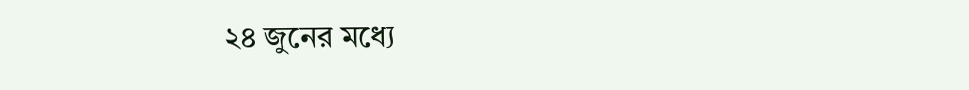২৪ জুনের মধ্যে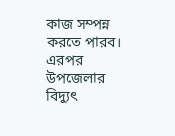কাজ সম্পন্ন করতে পারব। এরপর উপজেলার বিদ্যুৎ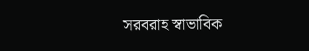সরবরাহ স্বাভাবিক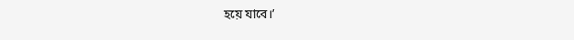হয়ে যাবে।’